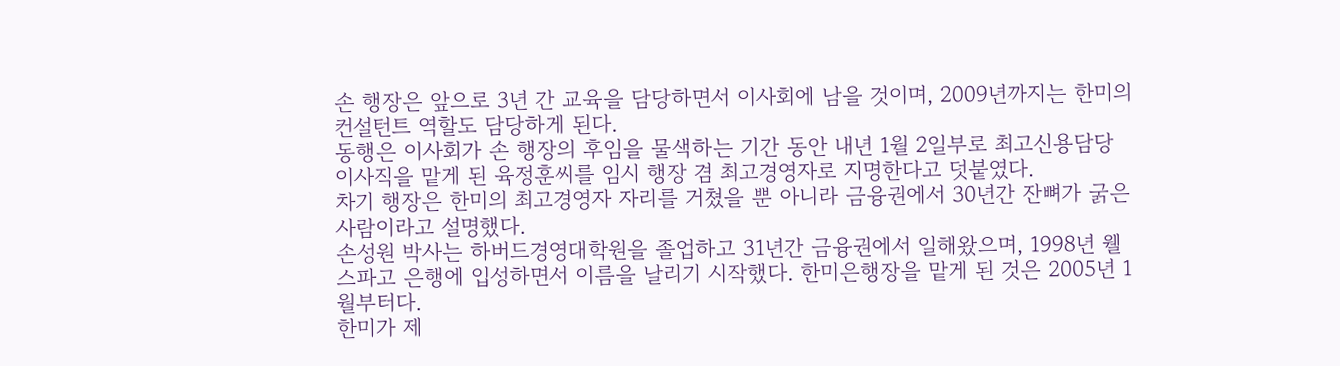손 행장은 앞으로 3년 간 교육을 담당하면서 이사회에 남을 것이며, 2009년까지는 한미의 컨설턴트 역할도 담당하게 된다.
동행은 이사회가 손 행장의 후임을 물색하는 기간 동안 내년 1월 2일부로 최고신용담당 이사직을 맡게 된 육정훈씨를 임시 행장 겸 최고경영자로 지명한다고 덧붙였다.
차기 행장은 한미의 최고경영자 자리를 거쳤을 뿐 아니라 금융권에서 30년간 잔뼈가 굵은 사람이라고 설명했다.
손성원 박사는 하버드경영대학원을 졸업하고 31년간 금융권에서 일해왔으며, 1998년 웰스파고 은행에 입성하면서 이름을 날리기 시작했다. 한미은행장을 맡게 된 것은 2005년 1월부터다.
한미가 제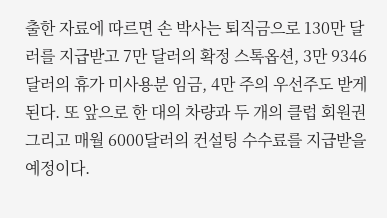출한 자료에 따르면 손 박사는 퇴직금으로 130만 달러를 지급받고 7만 달러의 확정 스톡옵션, 3만 9346달러의 휴가 미사용분 임금, 4만 주의 우선주도 받게 된다. 또 앞으로 한 대의 차량과 두 개의 클럽 회원권 그리고 매월 6000달러의 컨설팅 수수료를 지급받을 예정이다.